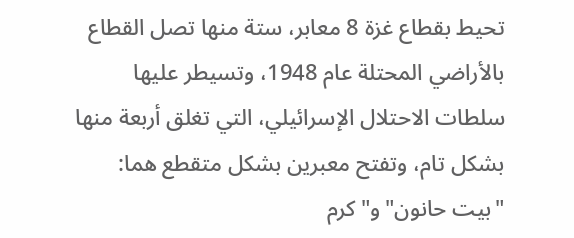تحيط بقطاع غزة 8 معابر، ستة منها تصل القطاع بالأراضي المحتلة عام 1948، وتسيطر عليها سلطات الاحتلال الإسرائيلي، التي تغلق أربعة منها بشكل تام، وتفتح معبرين بشكل متقطع هما: "بيت حانون" و"كرم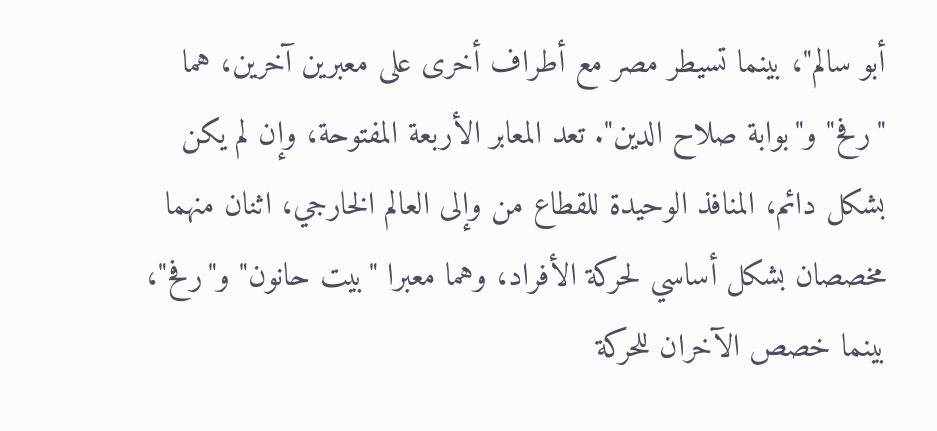أبو سالم"، بينما تسيطر مصر مع أطراف أخرى على معبرين آخرين، هما "رفح" و"بوابة صلاح الدين". تعد المعابر الأربعة المفتوحة، وإن لم يكن بشكل دائم، المنافذ الوحيدة للقطاع من وإلى العالم الخارجي، اثنان منهما مخصصان بشكل أساسي لحركة الأفراد، وهما معبرا "بيت حانون" و"رفح"، بينما خصص الآخران للحركة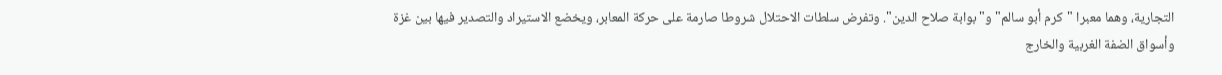التجارية، وهما معبرا "كرم أبو سالم" و"بوابة صلاح الدين". وتفرض سلطات الاحتلال شروطا صارمة على حركة المعابر، ويخضع الاستيراد والتصدير فيها بين غزة وأسواق الضفة الغربية والخارج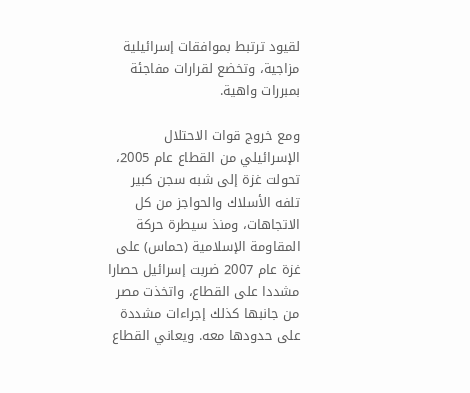لقيود ترتبط بموافقات إسرائيلية مزاجية، وتخضع لقرارات مفاجئة بمبررات واهية.

ومع خروج قوات الاحتلال الإسرائيلي من القطاع عام 2005، تحولت غزة إلى شبه سجن كبير تلفه الأسلاك والحواجز من كل الاتجاهات، ومنذ سيطرة حركة المقاومة الإسلامية (حماس) على غزة عام 2007 ضربت إسرائيل حصارا مشددا على القطاع، واتخذت مصر من جانبها كذلك إجراءات مشددة على حدودها معه. ويعاني القطاع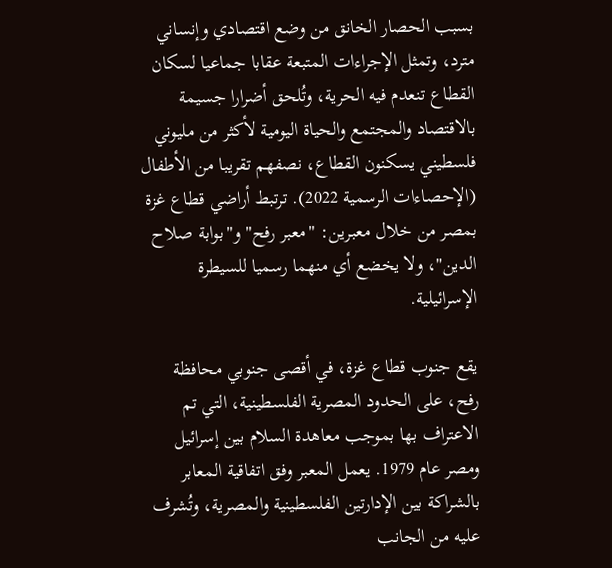بسبب الحصار الخانق من وضع اقتصادي وإنساني مترد، وتمثل الإجراءات المتبعة عقابا جماعيا لسكان القطاع تنعدم فيه الحرية، وتُلحق أضرارا جسيمة بالاقتصاد والمجتمع والحياة اليومية لأكثر من مليوني فلسطيني يسكنون القطاع، نصفهم تقريبا من الأطفال (الإحصاءات الرسمية 2022). ترتبط أراضي قطاع غزة بمصر من خلال معبرين: "معبر رفح" و"بوابة صلاح الدين"، ولا يخضع أي منهما رسميا للسيطرة الإسرائيلية.

يقع جنوب قطاع غزة، في أقصى جنوبي محافظة رفح، على الحدود المصرية الفلسطينية، التي تم الاعتراف بها بموجب معاهدة السلام بين إسرائيل ومصر عام 1979. يعمل المعبر وفق اتفاقية المعابر بالشراكة بين الإدارتين الفلسطينية والمصرية، وتُشرف عليه من الجانب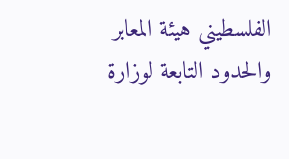الفلسطيني هيئة المعابر والحدود التابعة لوزارة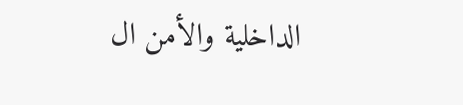الداخلية والأمن ال